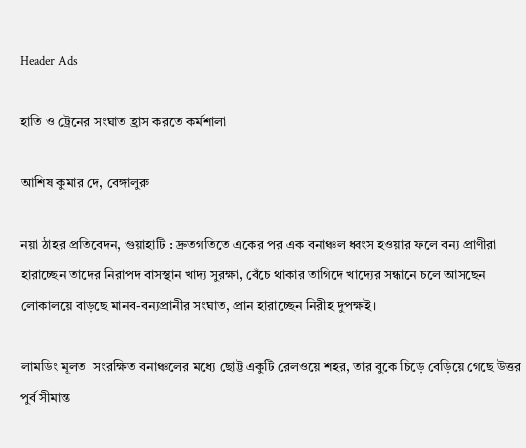Header Ads

হাতি ও ট্রেনের সংঘাত হ্রাস করতে কর্মশালা

আশিষ কুমার দে, বেঙ্গালুরু

নয়া ঠাহর প্রতিবেদন, গুয়াহাটি : দ্রুতগতিতে একের পর এক বনাঞ্চল ধ্বংস হওয়ার ফলে বন্য প্রাণীরা হারাচ্ছেন তাদের নিরাপদ বাসস্থান খাদ্য সুরক্ষা, বেঁচে থাকার তাগিদে খাদ্যের সন্ধানে চলে আসছেন লোকালয়ে বাড়ছে মানব-বন্যপ্রানীর সংঘাত, প্রান হারাচ্ছেন নিরীহ দুপক্ষই।

লামডিং মূলত  সংরক্ষিত বনাঞ্চলের মধ্যে ছোট্ট একুটি রেলওয়ে শহর, তার বুকে চিড়ে বেড়িয়ে গেছে উত্তর পুর্ব সীমান্ত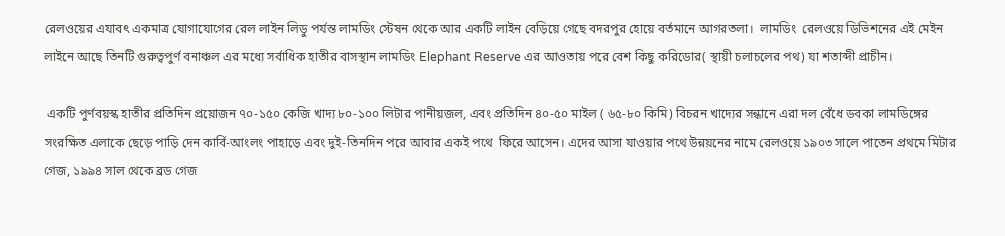রেলওয়ের এযাবৎ একমাত্র যোগাযোগের রেল লাইন লিডু পর্যন্ত লামডিং স্টেষন থেকে আর একটি লাইন বেড়িয়ে গেছে বদরপুর হোয়ে বর্তমানে আগরতলা।  লামডিং  রেলওয়ে ডিভিশনের এই মেইন লাইনে আছে তিনটি গুরুত্বপুর্ণ বনাঞ্চল এর মধ্যে সর্বাধিক হাতীর বাসস্থান লামডিং Elephant Reserve এর আওতায় পরে বেশ কিছু করিডোর( স্থায়ী চলাচলের পথ) যা শতাব্দী প্রাচীন।

 একটি পুর্ণবয়স্ক হাতীর প্রতিদিন প্রয়োজন ৭০-১৫০ কেজি খাদ্য ৮০-১০০ লিটার পানীয়জল, এবং প্রতিদিন ৪০-৫০ মাইল ( ৬৫-৮০ কিমি) বিচরন খাদ্যের সন্ধানে এরা দল বেঁধে ডবকা লামডিঙ্গের সংরক্ষিত এলাকে ছেড়ে পাড়ি দেন কার্বি-আংলং পাহাড়ে এবং দুই-তিনদিন পরে আবার একই পথে  ফিরে আসেন। এদের আসা যাওয়ার পথে উন্নয়নের নামে রেলওয়ে ১৯০৩ সালে পাতেন প্রথমে মিটার গেজ, ১৯৯৪ সাল থেকে ব্রড গেজ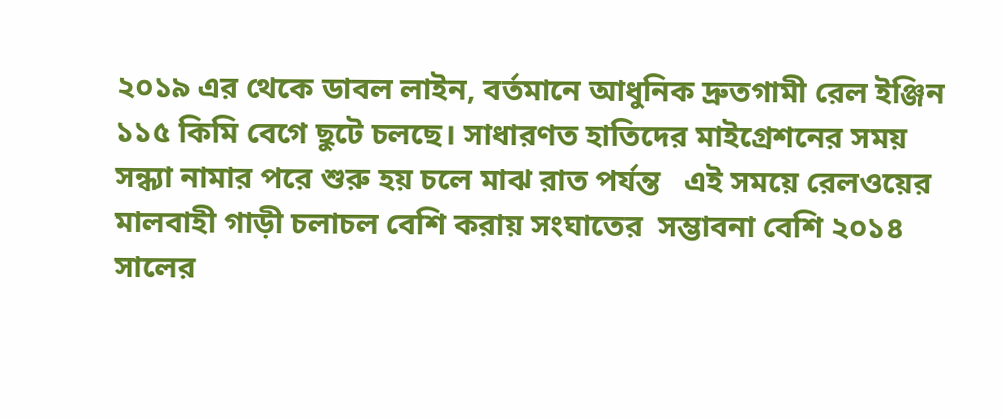২০১৯ এর থেকে ডাবল লাইন, বর্তমানে আধুনিক দ্রুতগামী রেল ইঞ্জিন ১১৫ কিমি বেগে ছুটে চলছে। সাধারণত হাতিদের মাইগ্রেশনের সময় সন্ধ্যা নামার পরে শুরু হয় চলে মাঝ রাত পর্যন্ত   এই সময়ে রেলওয়ের মালবাহী গাড়ী চলাচল বেশি করায় সংঘাতের  সম্ভাবনা বেশি ২০১৪ সালের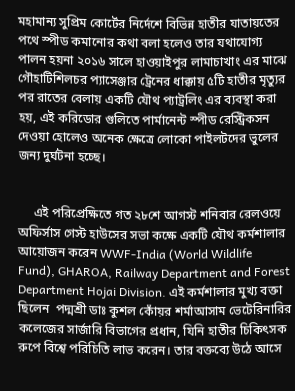মহামান্য সুপ্রিম কোর্টের নির্দেশে বিভিন্ন হাতীর যাতায়তের পথে স্পীড কমানোর কথা বলা হলেও তার যথাযোগ্য পালন হয়না ২০১৬ সালে হাওয়াইপুর লামাচাখাং এর মাঝে গৌহাটিশিলচর প্যাসেঞ্জার ট্রেনের ধাক্কায় ৫টি হাতীর মৃত্যুর পর রাতের বেলায় একটি যৌথ প্যাট্রলিং এর ব্যবস্থা করা হয়, এই করিডোর গুলিতে পার্মানেন্ট স্পীড রেস্ট্রিকসন দেওয়া হোলেও অনেক ক্ষেত্রে লোকো পাইলটদের ভুলের জন্য দুর্ঘটনা হচ্ছে।


     এই পরিপ্রেক্ষিতে গত ২৮শে আগস্ট শনিবার রেলওয়ে অফির্সাস গেস্ট হাউসের সভা কক্ষে একটি যৌথ কর্মশালার আয়োজন করেন WWF-India (World Wildlife Fund), GHAROA, Railway Department and Forest Department Hojai Division. এই কর্মশালার মুখ্য বক্তা ছিলেন  পদ্মশ্রী ডাঃ কুশল কোঁয়র শর্মাআসাম ভেটেরিনারির কলেজের সার্জারি বিভাগের প্রধান, যিনি হাতীর চিকিৎসক  রুপে বিশ্বে পরিচিতি লাভ করেন। তার বক্তব্যে উঠে আসে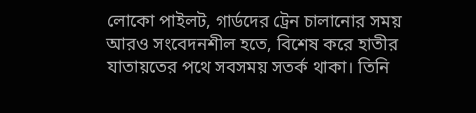লোকো পাইলট, গার্ডদের ট্রেন চালানোর সময় আরও সংবেদনশীল হতে, বিশেষ করে হাতীর যাতায়তের পথে সবসময় সতর্ক থাকা। তিনি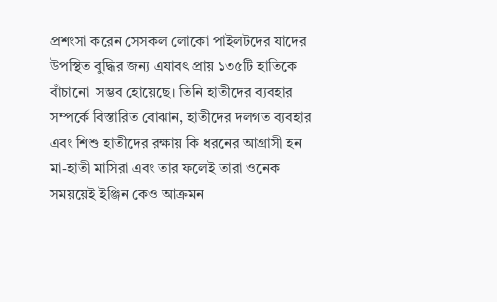প্রশংসা করেন সেসকল লোকো পাইলটদের যাদের উপস্থিত বুদ্ধির জন্য এযাবৎ প্রায় ১৩৫টি হাতিকে    বাঁচানো  সম্ভব হোয়েছে। তিনি হাতীদের ব্যবহার সম্পর্কে বিস্তারিত বোঝান, হাতীদের দলগত ব্যবহার এবং শিশু হাতীদের রক্ষায় কি ধরনের আগ্রাসী হন মা-হাতী মাসিরা এবং তার ফলেই তারা ওনেক   সময়য়েই ইঞ্জিন কেও আক্রমন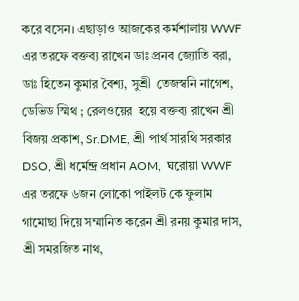করে বসেন। এছাড়াও আজকের কর্মশালায় WWF এর তরফে বক্তব্য রাখেন ডাঃ প্রনব জ্যোতি বরা, ডাঃ হিতেন কুমার বৈশ্য, সুশ্রী  তেজস্বনি নাগেশ, ডেভিড স্মিথ ; রেলওয়ের  হয়ে বক্তব্য রাখেন শ্রী বিজয় প্রকাশ, Sr.DME, শ্রী পার্থ সারথি সরকার DSO, শ্রী ধর্মেন্দ্র প্রধান AOM,  ঘরোয়া WWF এর তরফে ৬জন লোকো পাইলট কে ফুলাম গামোছা দিয়ে সম্মানিত করেন শ্রী রনয় কুমার দাস, শ্রী সমরজিত নাথ,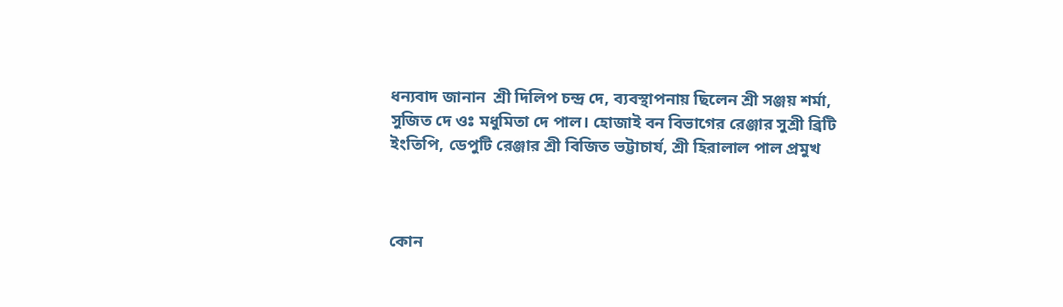ধন্যবাদ জানান  শ্রী দিলিপ চন্দ্র দে, ব্যবস্থাপনায় ছিলেন শ্রী সঞ্জয় শর্মা, সুজিত দে ওঃ মধুমিতা দে পাল। হোজাই বন বিভাগের রেঞ্জার সুশ্রী ব্রিটি ইংতিপি, ডেপুটি রেঞ্জার শ্রী বিজিত ভট্টাচার্য, শ্রী হিরালাল পাল প্রমুখ



কোন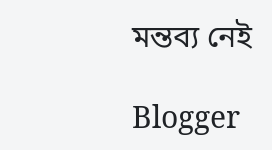মন্তব্য নেই

Blogger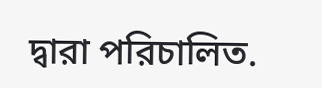দ্বারা পরিচালিত.